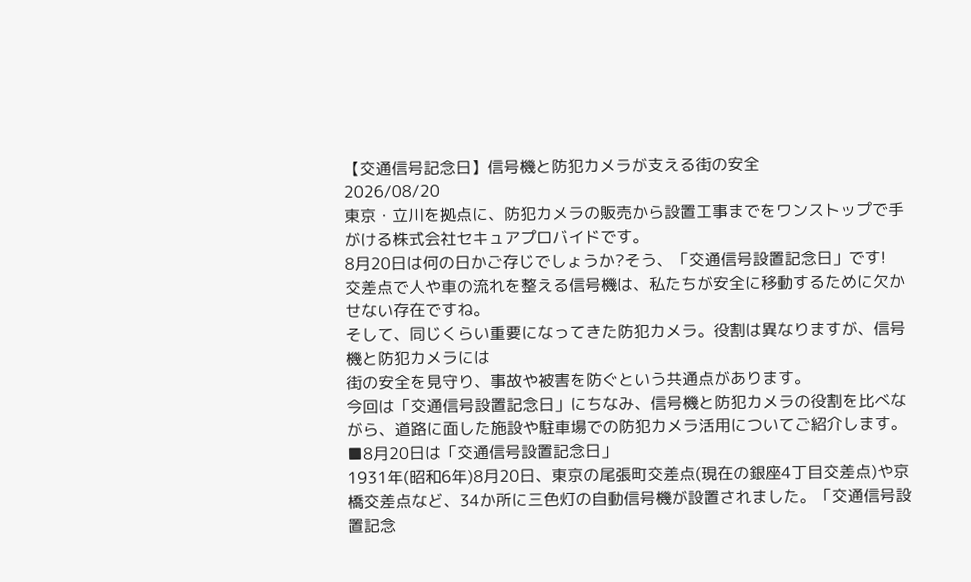【交通信号記念日】信号機と防犯カメラが支える街の安全
2026/08/20
東京・立川を拠点に、防犯カメラの販売から設置工事までをワンストップで手がける株式会社セキュアプロバイドです。
8月20日は何の日かご存じでしょうか?そう、「交通信号設置記念日」です!
交差点で人や車の流れを整える信号機は、私たちが安全に移動するために欠かせない存在ですね。
そして、同じくらい重要になってきた防犯カメラ。役割は異なりますが、信号機と防犯カメラには
街の安全を見守り、事故や被害を防ぐという共通点があります。
今回は「交通信号設置記念日」にちなみ、信号機と防犯カメラの役割を比べながら、道路に面した施設や駐車場での防犯カメラ活用についてご紹介します。
■8月20日は「交通信号設置記念日」
1931年(昭和6年)8月20日、東京の尾張町交差点(現在の銀座4丁目交差点)や京橋交差点など、34か所に三色灯の自動信号機が設置されました。「交通信号設置記念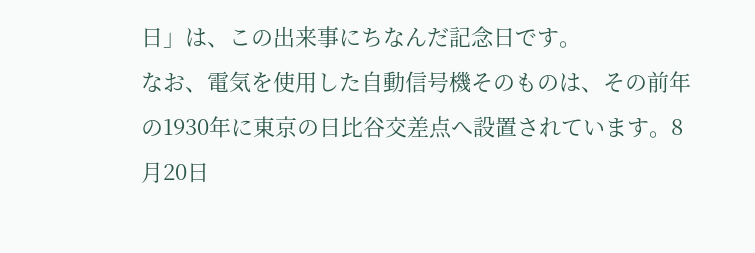日」は、この出来事にちなんだ記念日です。
なお、電気を使用した自動信号機そのものは、その前年の1930年に東京の日比谷交差点へ設置されています。8月20日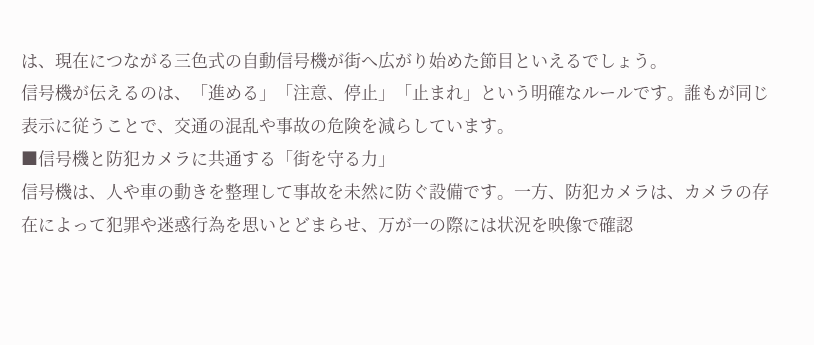は、現在につながる三色式の自動信号機が街へ広がり始めた節目といえるでしょう。
信号機が伝えるのは、「進める」「注意、停止」「止まれ」という明確なルールです。誰もが同じ表示に従うことで、交通の混乱や事故の危険を減らしています。
■信号機と防犯カメラに共通する「街を守る力」
信号機は、人や車の動きを整理して事故を未然に防ぐ設備です。一方、防犯カメラは、カメラの存在によって犯罪や迷惑行為を思いとどまらせ、万が一の際には状況を映像で確認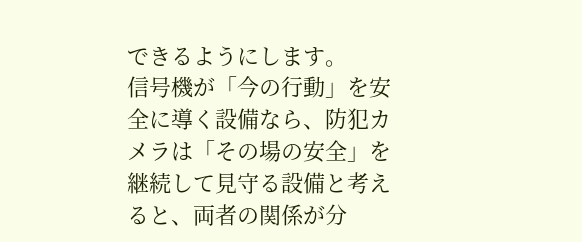できるようにします。
信号機が「今の行動」を安全に導く設備なら、防犯カメラは「その場の安全」を継続して見守る設備と考えると、両者の関係が分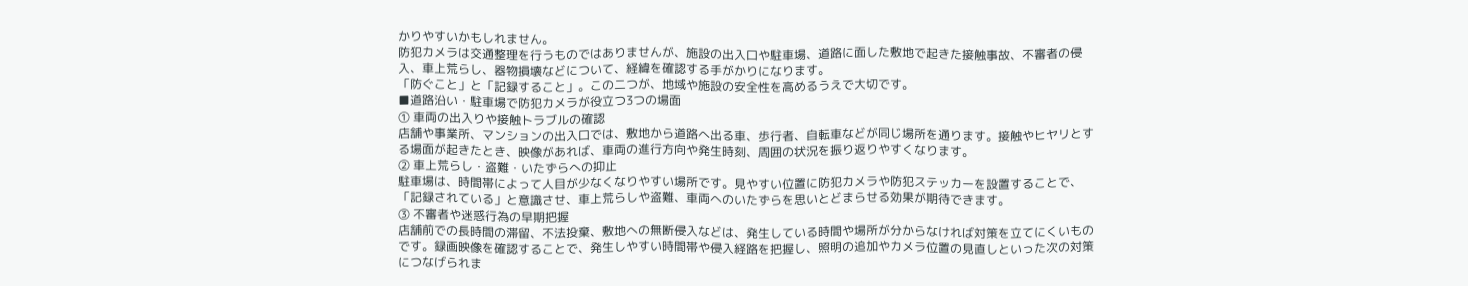かりやすいかもしれません。
防犯カメラは交通整理を行うものではありませんが、施設の出入口や駐車場、道路に面した敷地で起きた接触事故、不審者の侵入、車上荒らし、器物損壊などについて、経緯を確認する手がかりになります。
「防ぐこと」と「記録すること」。この二つが、地域や施設の安全性を高めるうえで大切です。
■道路沿い・駐車場で防犯カメラが役立つ3つの場面
① 車両の出入りや接触トラブルの確認
店舗や事業所、マンションの出入口では、敷地から道路へ出る車、歩行者、自転車などが同じ場所を通ります。接触やヒヤリとする場面が起きたとき、映像があれば、車両の進行方向や発生時刻、周囲の状況を振り返りやすくなります。
② 車上荒らし・盗難・いたずらへの抑止
駐車場は、時間帯によって人目が少なくなりやすい場所です。見やすい位置に防犯カメラや防犯ステッカーを設置することで、「記録されている」と意識させ、車上荒らしや盗難、車両へのいたずらを思いとどまらせる効果が期待できます。
③ 不審者や迷惑行為の早期把握
店舗前での長時間の滞留、不法投棄、敷地への無断侵入などは、発生している時間や場所が分からなければ対策を立てにくいものです。録画映像を確認することで、発生しやすい時間帯や侵入経路を把握し、照明の追加やカメラ位置の見直しといった次の対策につなげられま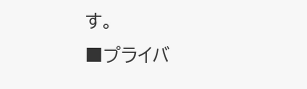す。
■プライバ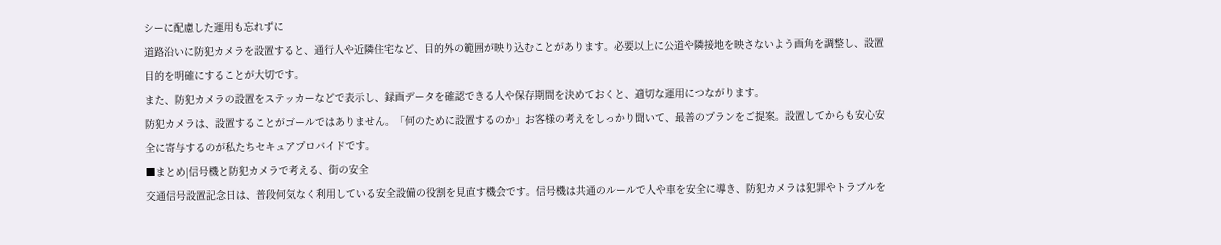シーに配慮した運用も忘れずに
道路沿いに防犯カメラを設置すると、通行人や近隣住宅など、目的外の範囲が映り込むことがあります。必要以上に公道や隣接地を映さないよう画角を調整し、設置目的を明確にすることが大切です。
また、防犯カメラの設置をステッカーなどで表示し、録画データを確認できる人や保存期間を決めておくと、適切な運用につながります。
防犯カメラは、設置することがゴールではありません。「何のために設置するのか」お客様の考えをしっかり聞いて、最善のプランをご提案。設置してからも安心安全に寄与するのが私たちセキュアプロバイドです。
■まとめ|信号機と防犯カメラで考える、街の安全
交通信号設置記念日は、普段何気なく利用している安全設備の役割を見直す機会です。信号機は共通のルールで人や車を安全に導き、防犯カメラは犯罪やトラブルを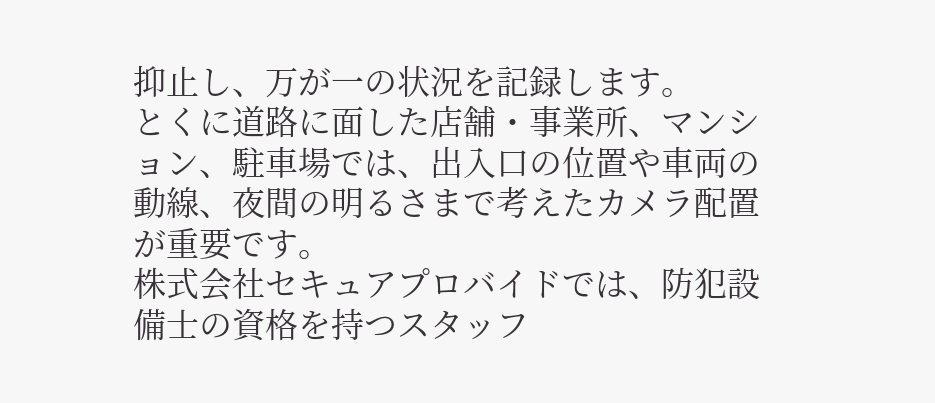抑止し、万が一の状況を記録します。
とくに道路に面した店舗・事業所、マンション、駐車場では、出入口の位置や車両の動線、夜間の明るさまで考えたカメラ配置が重要です。
株式会社セキュアプロバイドでは、防犯設備士の資格を持つスタッフ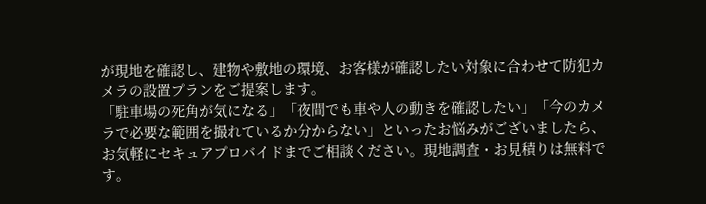が現地を確認し、建物や敷地の環境、お客様が確認したい対象に合わせて防犯カメラの設置プランをご提案します。
「駐車場の死角が気になる」「夜間でも車や人の動きを確認したい」「今のカメラで必要な範囲を撮れているか分からない」といったお悩みがございましたら、お気軽にセキュアプロバイドまでご相談ください。現地調査・お見積りは無料です。